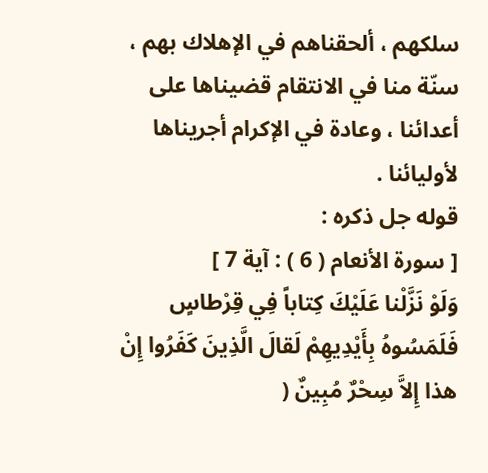سلكهم ، ألحقناهم في الإهلاك بهم ، سنّة منا في الانتقام قضيناها على أعدائنا ، وعادة في الإكرام أجريناها لأوليائنا .
قوله جل ذكره :
[ سورة الأنعام ( 6 ) : آية 7 ]
وَلَوْ نَزَّلْنا عَلَيْكَ كِتاباً فِي قِرْطاسٍ فَلَمَسُوهُ بِأَيْدِيهِمْ لَقالَ الَّذِينَ كَفَرُوا إِنْ هذا إِلاَّ سِحْرٌ مُبِينٌ (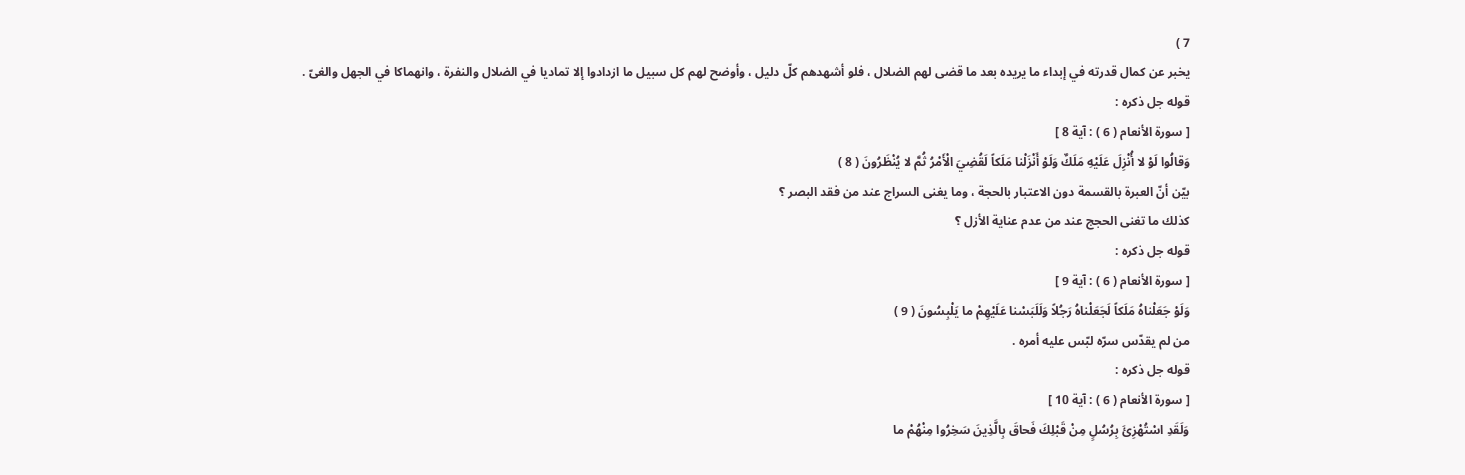7 )
يخبر عن كمال قدرته في إبداء ما يريده بعد ما قضى لهم الضلال ، فلو أشهدهم كلّ دليل ، وأوضح لهم كل سبيل ما ازدادوا إلا تماديا في الضلال والنفرة ، وانهماكا في الجهل والغىّ .
قوله جل ذكره :
[ سورة الأنعام ( 6 ) : آية 8 ]
وَقالُوا لَوْ لا أُنْزِلَ عَلَيْهِ مَلَكٌ وَلَوْ أَنْزَلْنا مَلَكاً لَقُضِيَ الْأَمْرُ ثُمَّ لا يُنْظَرُونَ ( 8 )
بيّن أنّ العبرة بالقسمة دون الاعتبار بالحجة ، وما يغنى السراج عند من فقد البصر ؟
كذلك ما تغنى الحجج عند من عدم عناية الأزل ؟
قوله جل ذكره :
[ سورة الأنعام ( 6 ) : آية 9 ]
وَلَوْ جَعَلْناهُ مَلَكاً لَجَعَلْناهُ رَجُلاً وَلَلَبَسْنا عَلَيْهِمْ ما يَلْبِسُونَ ( 9 )
من لم يقدّس سرّه لبّس عليه أمره .
قوله جل ذكره :
[ سورة الأنعام ( 6 ) : آية 10 ]
وَلَقَدِ اسْتُهْزِئَ بِرُسُلٍ مِنْ قَبْلِكَ فَحاقَ بِالَّذِينَ سَخِرُوا مِنْهُمْ ما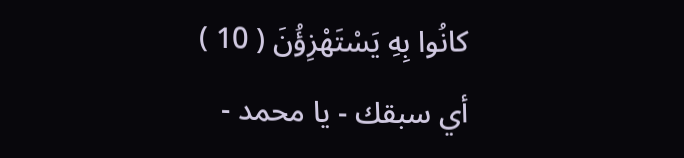كانُوا بِهِ يَسْتَهْزِؤُنَ ( 10 )
أي سبقك - يا محمد -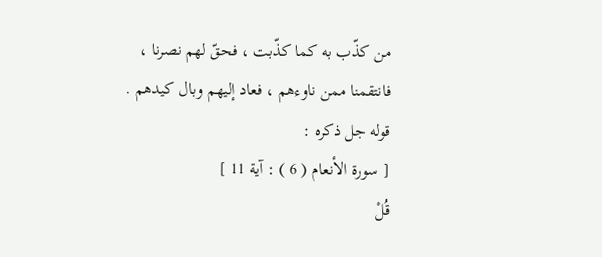من كذّب به كما كذّبت ، فحقّ لهم نصرنا ، فانتقمنا ممن ناوءهم ، فعاد إليهم وبال كيدهم .
قوله جل ذكره :
[ سورة الأنعام ( 6 ) : آية 11 ]
قُلْ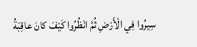سِيرُوا فِي الْأَرْضِ ثُمَّ انْظُرُوا كَيْفَ كانَ عاقِبَةُ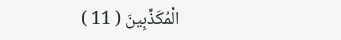الْمُكَذِّبِينَ ( 11 )